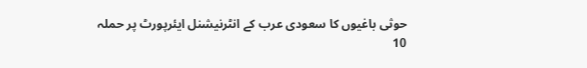حوثی باغیوں کا سعودی عرب کے انٹرنیشنل ایئرپورٹ پر حملہ
10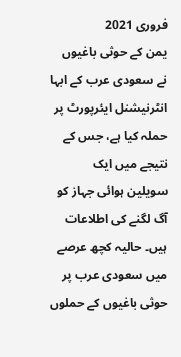فروری 2021
یمن کے حوثی باغیوں نے سعودی عرب کے ابہا انٹرنیشنل ایئرپورٹ پر حملہ کیا ہے، جس کے نتیجے میں ایک سویلین ہوائی جہاز کو آگ لگنے کی اطلاعات ہیں۔ حالیہ کچھ عرصے میں سعودی عرب پر حوثی باغیوں کے حملوں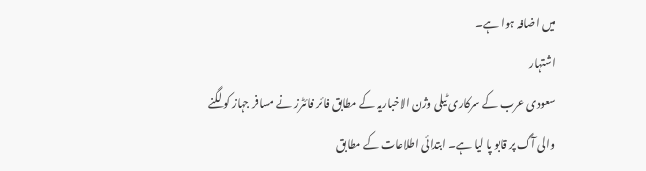میں اضافہ ہوا ہے۔
اشتہار
سعودی عرب کے سرکاری ٹیلی وژن الاخباریہ کے مطابق فائر فائٹرز نے مسافر جہاز کو لگنے والی آگ پر قابو پا لیا ہے۔ ابتدائی اطلاعات کے مطابق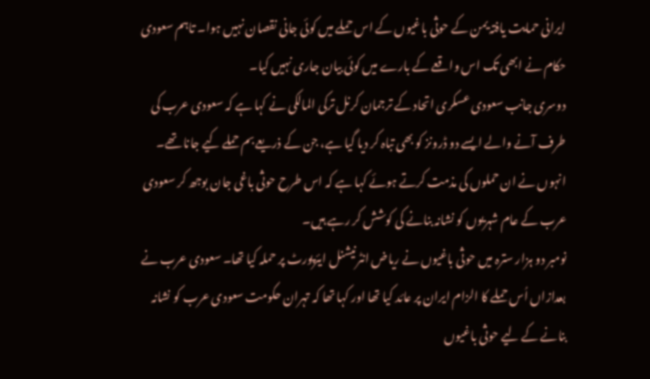ایرانی حمایت یافتہ یمن کے حوثی باغیوں کے اس حملے میں کوئی جانی نقصان نہیں ہوا۔ تاہم سعودی حکام نے ابھی تک اس واقعے کے بارے میں کوئی بیان جاری نہیں کیا۔
دوسری جانب سعودی عسکری اتحاد کے ترجمان کرنل ترکی المالکی نے کہا ہے کہ سعودی عرب کی طرف آنے والے ایسے دو ڈرونز کو بھی تباہ کر دیا گیا ہے، جن کے ذریعے بم حملے کیے جانا تھے۔ انہوں نے ان حملوں کی مذمت کرتے ہوئے کہا ہے کہ اس طرح حوثی باغی جان بوجھ کر سعودی عرب کے عام شہریوں کو نشانہ بنانے کی کوشش کر رہے ہیں۔
نومبر دو ہزار سترہ میں حوثی باغیوں نے ریاض انٹرنیشنل ایئرپورٹ پر حملہ کیا تھا۔ سعودی عرب نے بعدازاں اُس حملے کا الزام ایران پر عائد کیا تھا اور کہا تھا کہ تہران حکومت سعودی عرب کو نشانہ بنانے کے لیے حوثی باغیوں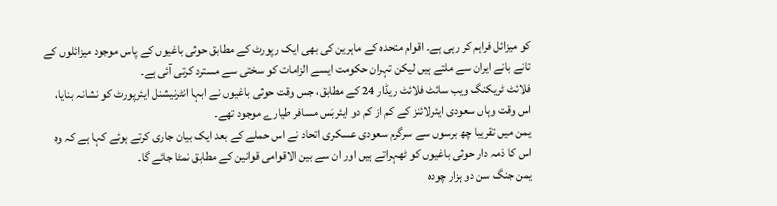کو میزائل فراہم کر رہی ہے۔ اقوام متحدہ کے ماہرین کی بھی ایک رپورٹ کے مطابق حوثی باغیوں کے پاس موجود میزائلوں کے تانے بانے ایران سے ملتے ہیں لیکن تہران حکومت ایسے الزامات کو سختی سے مسترد کرتی آئی ہے۔
فلائٹ ٹریکنگ ویب سائٹ فلائٹ ریڈار 24 کے مطابق، جس وقت حوثی باغیوں نے ابہا انٹرنیشنل ایئرپورٹ کو نشانہ بنایا، اس وقت وہاں سعودی ایئرلائنز کے کم از کم دو ایئربَس مسافر طیارے موجود تھے۔
یمن میں تقریبا چھ برسوں سے سرگرم سعودی عسکری اتحاد نے اس حملے کے بعد ایک بیان جاری کرتے ہوئے کہا ہے کہ وہ اس کا ذمہ دار حوثی باغیوں کو ٹھہراتے ہیں اور ان سے بین الاقوامی قوانین کے مطابق نمٹا جائے گا۔
یمن جنگ سن دو ہزار چودہ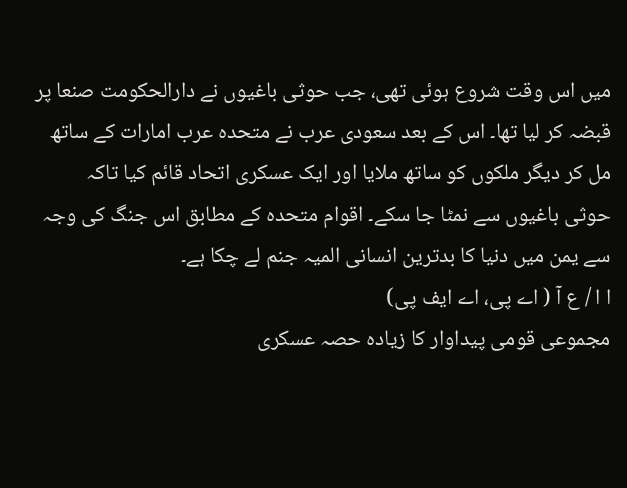میں اس وقت شروع ہوئی تھی، جب حوثی باغیوں نے دارالحکومت صنعا پر قبضہ کر لیا تھا۔ اس کے بعد سعودی عرب نے متحدہ عرب امارات کے ساتھ مل کر دیگر ملکوں کو ساتھ ملایا اور ایک عسکری اتحاد قائم کیا تاکہ حوثی باغیوں سے نمٹا جا سکے۔ اقوام متحدہ کے مطابق اس جنگ کی وجہ سے یمن میں دنیا کا بدترین انسانی المیہ جنم لے چکا ہے۔
ا ا / ع آ ( اے پی، اے ایف پی)
مجموعی قومی پیداوار کا زیادہ حصہ عسکری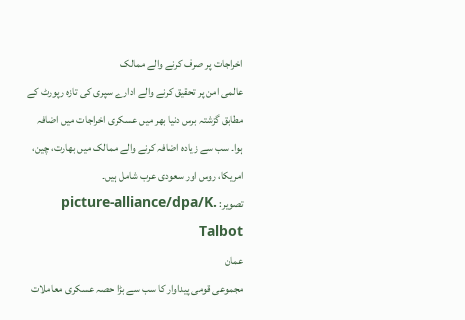اخراجات پر صرف کرنے والے ممالک
عالمی امن پر تحقیق کرنے والے ادارے سپری کی تازہ رپورٹ کے مطابق گزشتہ برس دنیا بھر میں عسکری اخراجات میں اضافہ ہوا۔ سب سے زیادہ اضافہ کرنے والے ممالک میں بھارت، چین، امریکا، روس اور سعودی عرب شامل ہیں۔
تصویر: picture-alliance/dpa/K. Talbot
عمان
مجموعی قومی پیداوار کا سب سے بڑا حصہ عسکری معاملات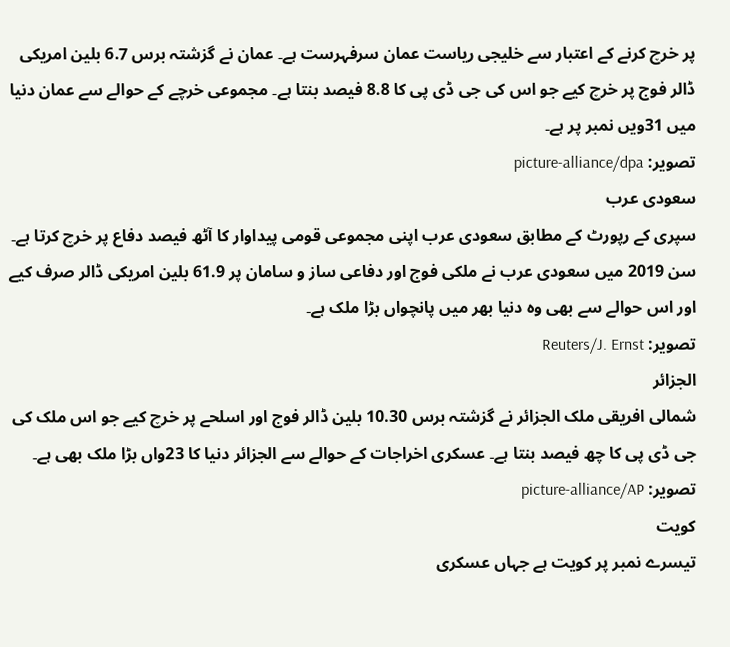پر خرچ کرنے کے اعتبار سے خلیجی ریاست عمان سرفہرست ہے۔ عمان نے گزشتہ برس 6.7 بلین امریکی ڈالر فوج پر خرچ کیے جو اس کی جی ڈی پی کا 8.8 فیصد بنتا ہے۔ مجموعی خرچے کے حوالے سے عمان دنیا میں 31ویں نمبر پر ہے۔
تصویر: picture-alliance/dpa
سعودی عرب
سپری کے رپورٹ کے مطابق سعودی عرب اپنی مجموعی قومی پیداوار کا آٹھ فیصد دفاع پر خرچ کرتا ہے۔ سن 2019 میں سعودی عرب نے ملکی فوج اور دفاعی ساز و سامان پر 61.9 بلین امریکی ڈالر صرف کیے اور اس حوالے سے بھی وہ دنیا بھر میں پانچواں بڑا ملک ہے۔
تصویر: Reuters/J. Ernst
الجزائر
شمالی افریقی ملک الجزائر نے گزشتہ برس 10.30 بلین ڈالر فوج اور اسلحے پر خرچ کیے جو اس ملک کی جی ڈی پی کا چھ فیصد بنتا ہے۔ عسکری اخراجات کے حوالے سے الجزائر دنیا کا 23واں بڑا ملک بھی ہے۔
تصویر: picture-alliance/AP
کویت
تیسرے نمبر پر کویت ہے جہاں عسکری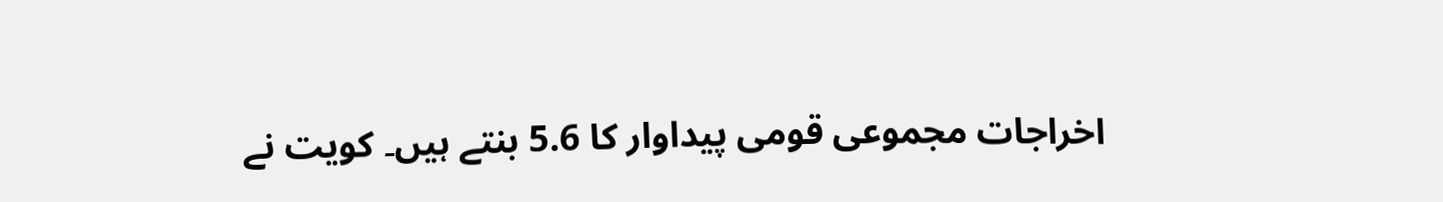اخراجات مجموعی قومی پیداوار کا 5.6 بنتے ہیں۔ کویت نے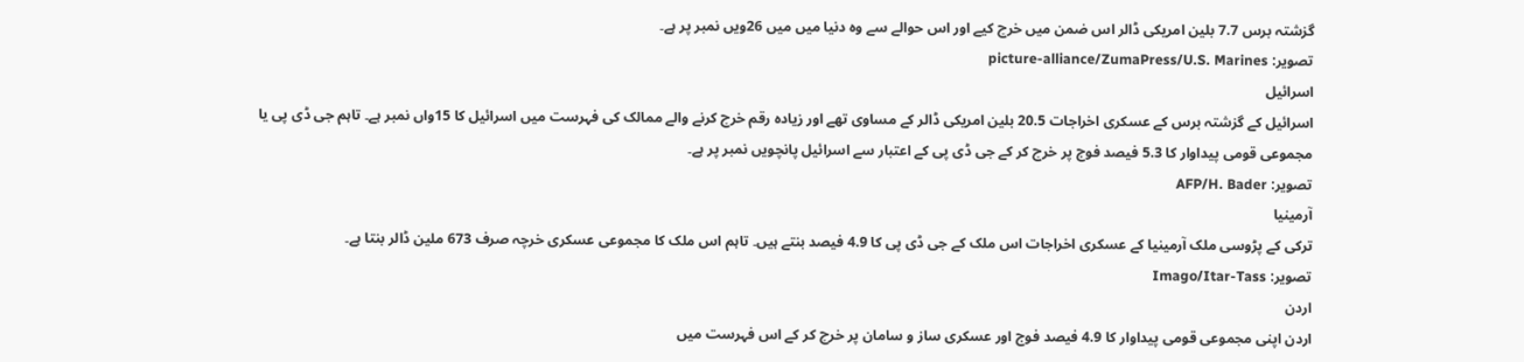گزشتہ برس 7.7 بلین امریکی ڈالر اس ضمن میں خرچ کیے اور اس حوالے سے وہ دنیا میں میں 26ویں نمبر پر ہے۔
تصویر: picture-alliance/ZumaPress/U.S. Marines
اسرائیل
اسرائیل کے گزشتہ برس کے عسکری اخراجات 20.5 بلین امریکی ڈالر کے مساوی تھے اور زیادہ رقم خرچ کرنے والے ممالک کی فہرست میں اسرائیل کا 15واں نمبر ہے۔ تاہم جی ڈی پی یا مجموعی قومی پیداوار کا 5.3 فیصد فوج پر خرچ کر کے جی ڈی پی کے اعتبار سے اسرائیل پانچویں نمبر پر ہے۔
تصویر: AFP/H. Bader
آرمینیا
ترکی کے پڑوسی ملک آرمینیا کے عسکری اخراجات اس ملک کے جی ڈی پی کا 4.9 فیصد بنتے ہیں۔ تاہم اس ملک کا مجموعی عسکری خرچہ صرف 673 ملین ڈالر بنتا ہے۔
تصویر: Imago/Itar-Tass
اردن
اردن اپنی مجموعی قومی پیداوار کا 4.9 فیصد فوج اور عسکری ساز و سامان پر خرچ کر کے اس فہرست میں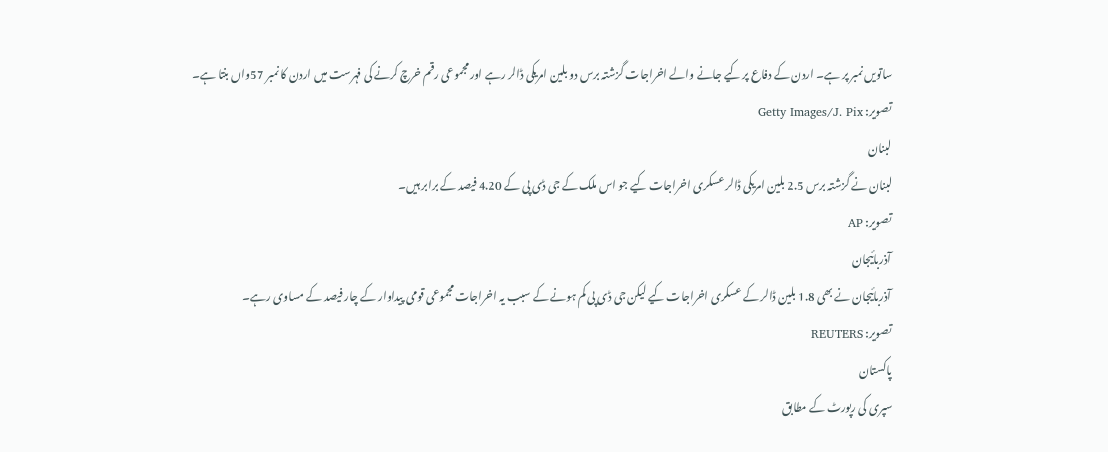ساتویں نمبر پر ہے۔ اردن کے دفاع پر کیے جانے والے اخراجات گزشتہ برس دو بلین امریکی ڈالر رہے اور مجموعی رقم خرچ کرنے کی فہرست میں اردن کا نمبر 57واں بنتا ہے۔
تصویر: Getty Images/J. Pix
لبنان
لبنان نے گزشتہ برس 2.5 بلین امریکی ڈالر عسکری اخراجات کیے جو اس ملک کے جی ڈی پی کے 4.20 فیصد کے برابر ہیں۔
تصویر: AP
آذربائیجان
آذربائیجان نے بھی 1.8 بلین ڈالر کے عسکری اخراجات کیے لیکن جی ڈی پی کم ہونے کے سبب یہ اخراجات مجموعی قومی پیداوار کے چار فیصد کے مساوی رہے۔
تصویر: REUTERS
پاکستان
سپری کی رپورٹ کے مطابق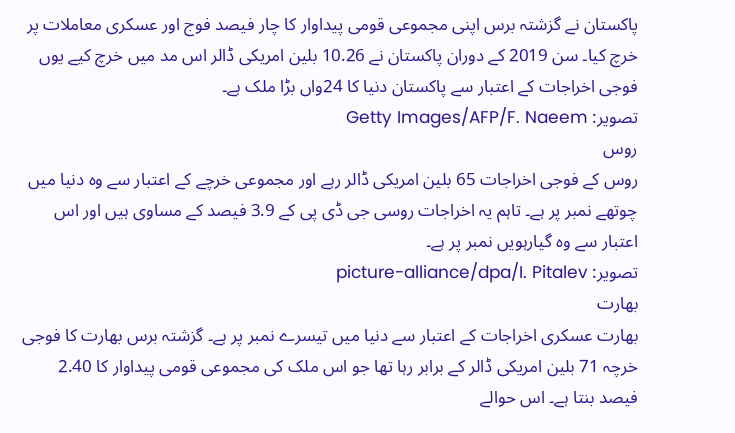پاکستان نے گزشتہ برس اپنی مجموعی قومی پیداوار کا چار فیصد فوج اور عسکری معاملات پر خرچ کیا۔ سن 2019 کے دوران پاکستان نے 10.26 بلین امریکی ڈالر اس مد میں خرچ کیے یوں فوجی اخراجات کے اعتبار سے پاکستان دنیا کا 24واں بڑا ملک ہے۔
تصویر: Getty Images/AFP/F. Naeem
روس
روس کے فوجی اخراجات 65 بلین امریکی ڈالر رہے اور مجموعی خرچے کے اعتبار سے وہ دنیا میں چوتھے نمبر پر ہے۔ تاہم یہ اخراجات روسی جی ڈی پی کے 3.9 فیصد کے مساوی ہیں اور اس اعتبار سے وہ گیارہویں نمبر پر ہے۔
تصویر: picture-alliance/dpa/I. Pitalev
بھارت
بھارت عسکری اخراجات کے اعتبار سے دنیا میں تیسرے نمبر پر ہے۔ گزشتہ برس بھارت کا فوجی خرچہ 71 بلین امریکی ڈالر کے برابر رہا تھا جو اس ملک کی مجموعی قومی پیداوار کا 2.40 فیصد بنتا ہے۔ اس حوالے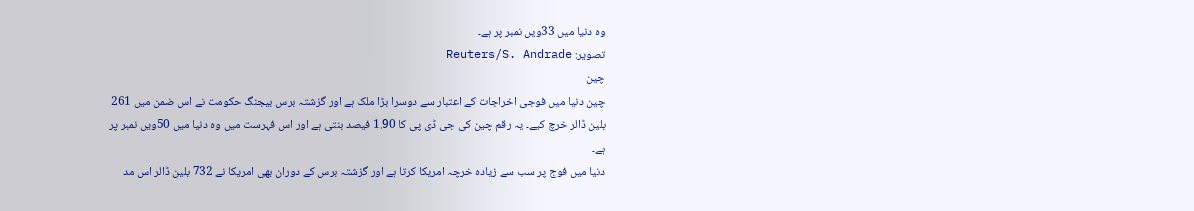وہ دنیا میں 33ویں نمبر پر ہے۔
تصویر: Reuters/S. Andrade
چین
چین دنیا میں فوجی اخراجات کے اعتبار سے دوسرا بڑا ملک ہے اور گزشتہ برس بیجنگ حکومت نے اس ضمن میں 261 بلین ڈالر خرچ کیے۔ یہ رقم چین کی جی ڈی پی کا 1.90 فیصد بنتی ہے اور اس فہرست میں وہ دنیا میں 50ویں نمبر پر ہے۔
دنیا میں فوج پر سب سے زیادہ خرچہ امریکا کرتا ہے اور گزشتہ برس کے دوران بھی امریکا نے 732 بلین ڈالر اس مد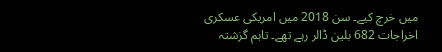میں خرچ کیے۔ سن 2018 میں امریکی عسکری اخراجات 682 بلین ڈالر رہے تھے۔ تاہم گزشتہ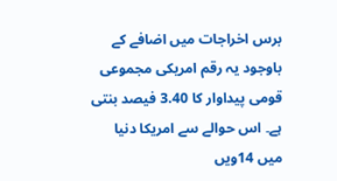برس اخراجات میں اضافے کے باوجود یہ رقم امریکی مجموعی قومی پیداوار کا 3.40 فیصد بنتی ہے۔ اس حوالے سے امریکا دنیا میں 14ویں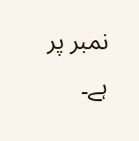نمبر پر ہے۔